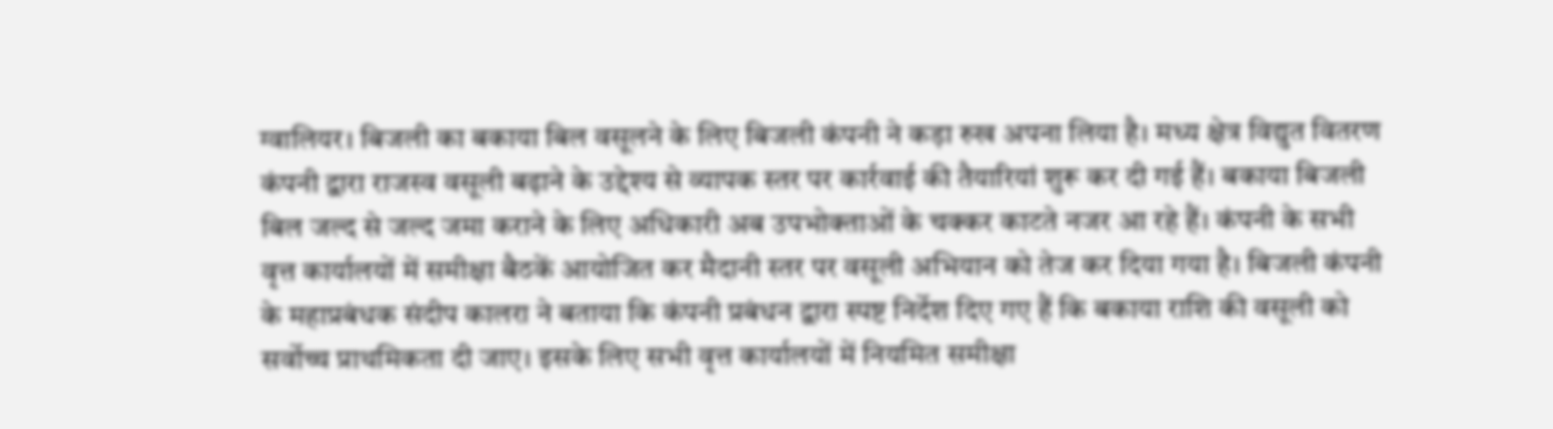ग्वालियर। बिजली का बकाया बिल वसूलने के लिए बिजली कंपनी ने कड़ा रुख अपना लिया है। मध्य क्षेत्र विद्युत वितरण कंपनी द्वारा राजस्व वसूली बढ़ाने के उद्देश्य से व्यापक स्तर पर कार्रवाई की तैयारियां शुरू कर दी गई हैं। बकाया बिजली बिल जल्द से जल्द जमा कराने के लिए अधिकारी अब उपभोक्ताओं के चक्कर काटते नजर आ रहे हैं। कंपनी के सभी वृत्त कार्यालयों में समीक्षा बैठकें आयोजित कर मैदानी स्तर पर वसूली अभियान को तेज कर दिया गया है। बिजली कंपनी के महाप्रबंधक संदीप कालरा ने बताया कि कंपनी प्रबंधन द्वारा स्पष्ट निर्देश दिए गए हैं कि बकाया राशि की वसूली को सर्वोच्च प्राथमिकता दी जाए। इसके लिए सभी वृत्त कार्यालयों में नियमित समीक्षा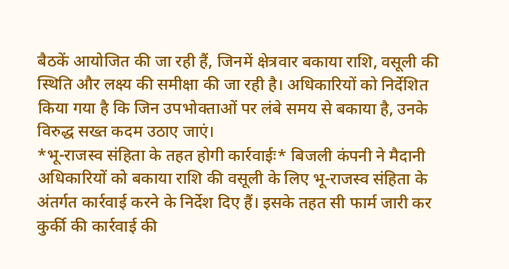बैठकें आयोजित की जा रही हैं, जिनमें क्षेत्रवार बकाया राशि, वसूली की स्थिति और लक्ष्य की समीक्षा की जा रही है। अधिकारियों को निर्देशित किया गया है कि जिन उपभोक्ताओं पर लंबे समय से बकाया है, उनके विरुद्ध सख्त कदम उठाए जाएं।
*भू-राजस्व संहिता के तहत होगी कार्रवाईः* बिजली कंपनी ने मैदानी अधिकारियों को बकाया राशि की वसूली के लिए भू-राजस्व संहिता के अंतर्गत कार्रवाई करने के निर्देश दिए हैं। इसके तहत सी फार्म जारी कर कुर्की की कार्रवाई की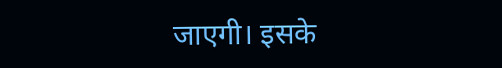जाएगी। इसके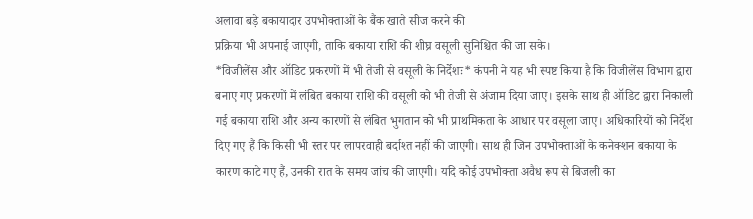अलावा बड़े बकायादार उपभोक्ताओं के बैंक खाते सीज करने की
प्रक्रिया भी अपनाई जाएगी, ताकि बकाया राशि की शीघ्र वसूली सुनिश्चित की जा सके।
*विजीलेंस और ऑडिट प्रकरणों में भी तेजी से वसूली के निर्देशः* कंपनी ने यह भी स्पष्ट किया है कि विजीलेंस विभाग द्वारा बनाए गए प्रकरणों में लंबित बकाया राशि की वसूली को भी तेजी से अंजाम दिया जाए। इसके साथ ही ऑडिट द्वारा निकाली गई बकाया राशि और अन्य कारणों से लंबित भुगतान को भी प्राथमिकता के आधार पर वसूला जाए। अधिकारियों को निर्देश दिए गए हैं कि किसी भी स्तर पर लापरवाही बर्दाश्त नहीं की जाएगी। साथ ही जिन उपभोक्ताओं के कनेक्शन बकाया के कारण काटे गए हैं, उनकी रात के समय जांच की जाएगी। यदि कोई उपभोक्ता अवैध रूप से बिजली का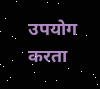उपयोग करता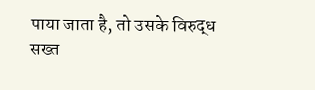पाया जाता है, तो उसके विरुद्ध सख्त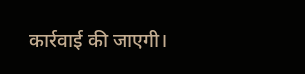कार्रवाई की जाएगी।